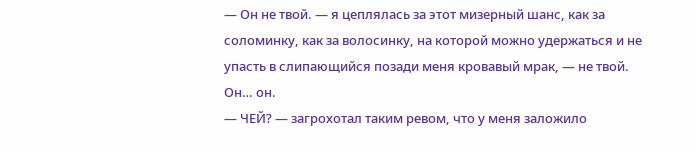— Он не твой. — я цеплялась за этот мизерный шанс, как за соломинку, как за волосинку, на которой можно удержаться и не упасть в слипающийся позади меня кровавый мрак, — не твой. Он… он.
— ЧЕЙ? — загрохотал таким ревом, что у меня заложило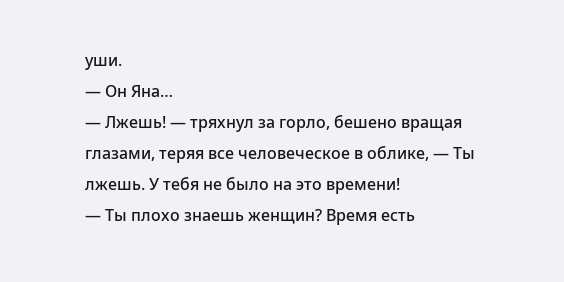уши.
— Он Яна…
— Лжешь! — тряхнул за горло, бешено вращая глазами, теряя все человеческое в облике, — Ты лжешь. У тебя не было на это времени!
— Ты плохо знаешь женщин? Время есть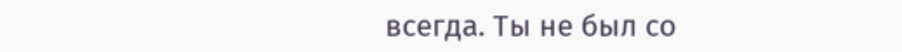всегда. Ты не был со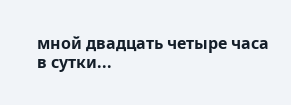мной двадцать четыре часа в сутки...